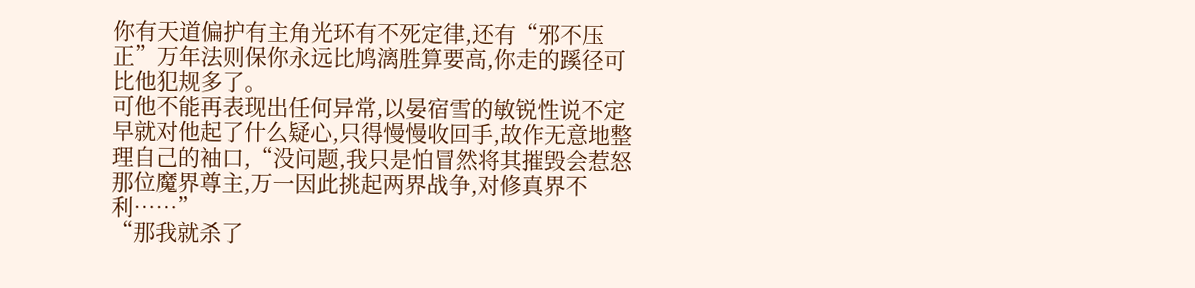你有天道偏护有主角光环有不死定律,还有“邪不压正”万年法则保你永远比鸠漓胜算要高,你走的蹊径可比他犯规多了。
可他不能再表现出任何异常,以晏宿雪的敏锐性说不定早就对他起了什么疑心,只得慢慢收回手,故作无意地整理自己的袖口,“没问题,我只是怕冒然将其摧毁会惹怒那位魔界尊主,万一因此挑起两界战争,对修真界不利……”
“那我就杀了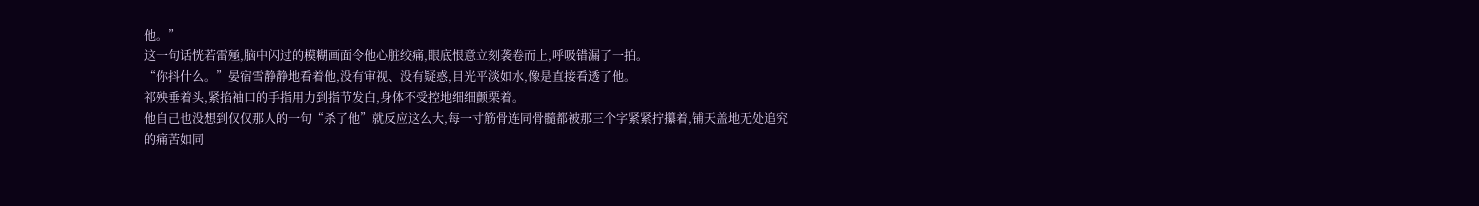他。”
这一句话恍若雷殛,脑中闪过的模糊画面令他心脏绞痛,眼底恨意立刻袭卷而上,呼吸错漏了一拍。
“你抖什么。”晏宿雪静静地看着他,没有审视、没有疑惑,目光平淡如水,像是直接看透了他。
祁殃垂着头,紧掐袖口的手指用力到指节发白,身体不受控地细细颤栗着。
他自己也没想到仅仅那人的一句“杀了他”就反应这么大,每一寸筋骨连同骨髓都被那三个字紧紧拧攥着,铺天盖地无处追究的痛苦如同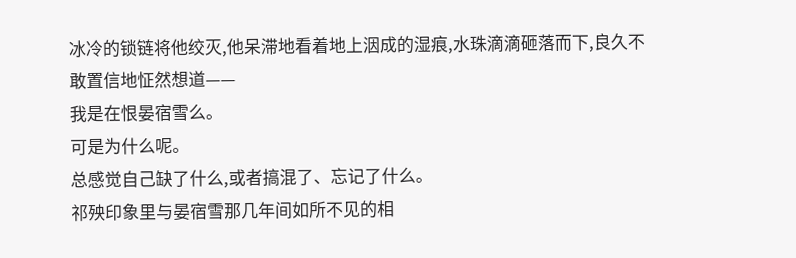冰冷的锁链将他绞灭,他呆滞地看着地上洇成的湿痕,水珠滴滴砸落而下,良久不敢置信地怔然想道——
我是在恨晏宿雪么。
可是为什么呢。
总感觉自己缺了什么,或者搞混了、忘记了什么。
祁殃印象里与晏宿雪那几年间如所不见的相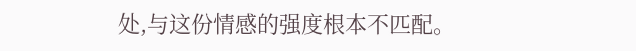处,与这份情感的强度根本不匹配。